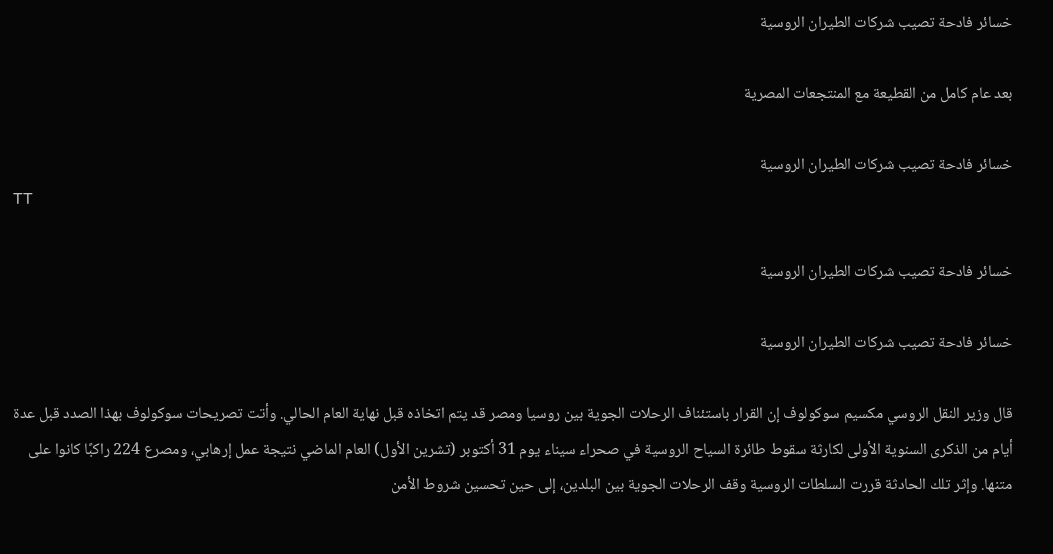خسائر فادحة تصيب شركات الطيران الروسية

بعد عام كامل من القطيعة مع المنتجعات المصرية

خسائر فادحة تصيب شركات الطيران الروسية
TT

خسائر فادحة تصيب شركات الطيران الروسية

خسائر فادحة تصيب شركات الطيران الروسية

قال وزير النقل الروسي مكسيم سوكولوف إن القرار باستئناف الرحلات الجوية بين روسيا ومصر قد يتم اتخاذه قبل نهاية العام الحالي. وأتت تصريحات سوكولوف بهذا الصدد قبل عدة أيام من الذكرى السنوية الأولى لكارثة سقوط طائرة السياح الروسية في صحراء سيناء يوم 31 أكتوبر (تشرين الأول) العام الماضي نتيجة عمل إرهابي، ومصرع 224 راكبًا كانوا على متنها. وإثر تلك الحادثة قررت السلطات الروسية وقف الرحلات الجوية بين البلدين، إلى حين تحسين شروط الأمن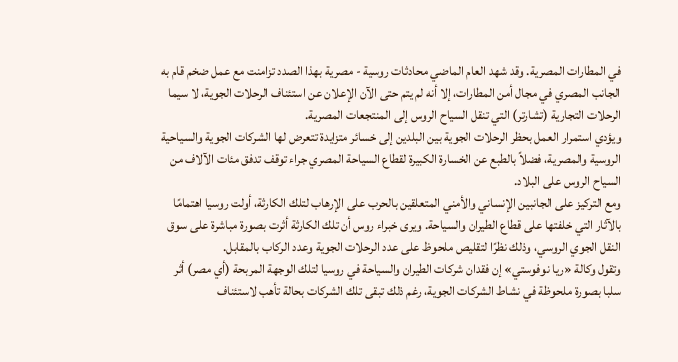في المطارات المصرية. وقد شهد العام الماضي محادثات روسية - مصرية بهذا الصدد تزامنت مع عمل ضخم قام به الجانب المصري في مجال أمن المطارات، إلا أنه لم يتم حتى الآن الإعلان عن استئناف الرحلات الجوية، لا سيما الرحلات التجارية (تشارتر) التي تنقل السياح الروس إلى المنتجعات المصرية.
ويؤدي استمرار العمل بحظر الرحلات الجوية بين البلدين إلى خسائر متزايدة تتعرض لها الشركات الجوية والسياحية الروسية والمصرية، فضلاً بالطبع عن الخسارة الكبيرة لقطاع السياحة المصري جراء توقف تدفق مئات الآلاف من السياح الروس على البلاد.
ومع التركيز على الجانبين الإنساني والأمني المتعلقين بالحرب على الإرهاب لتلك الكارثة، أولت روسيا اهتمامًا بالآثار التي خلفتها على قطاع الطيران والسياحة. ويرى خبراء روس أن تلك الكارثة أثرت بصورة مباشرة على سوق النقل الجوي الروسي، وذلك نظرًا لتقليص ملحوظ على عدد الرحلات الجوية وعدد الركاب بالمقابل.
وتقول وكالة «ريا نوفوستي» إن فقدان شركات الطيران والسياحة في روسيا لتلك الوجهة المربحة (أي مصر) أثر سلبا بصورة ملحوظة في نشاط الشركات الجوية، رغم ذلك تبقى تلك الشركات بحالة تأهب لاستئناف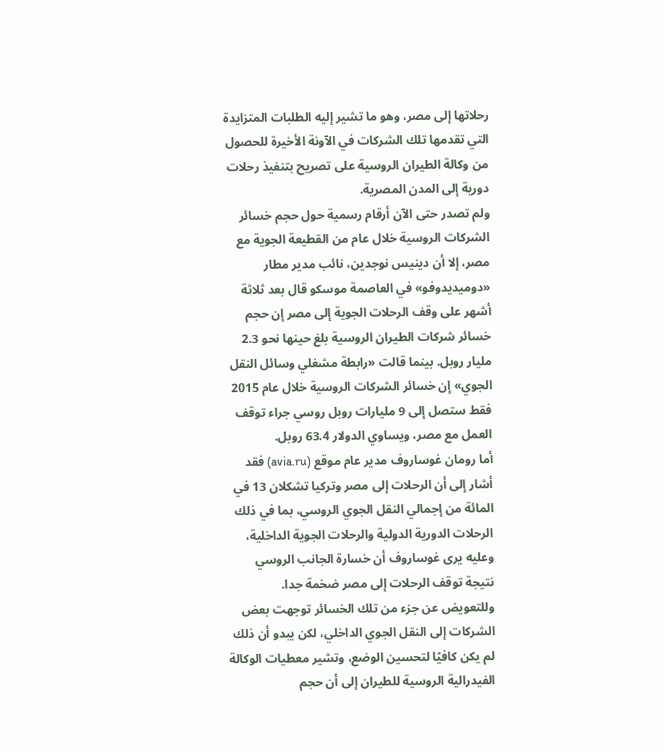رحلاتها إلى مصر، وهو ما تشير إليه الطلبات المتزايدة التي تقدمها تلك الشركات في الآونة الأخيرة للحصول من وكالة الطيران الروسية على تصريح بتنفيذ رحلات دورية إلى المدن المصرية.
ولم تصدر حتى الآن أرقام رسمية حول حجم خسائر الشركات الروسية خلال عام من القطيعة الجوية مع مصر، إلا أن دينيس نوجدين، نائب مدير مطار «دوميديدوفو» في العاصمة موسكو قال بعد ثلاثة أشهر على وقف الرحلات الجوية إلى مصر إن حجم خسائر شركات الطيران الروسية بلغ حينها نحو 2.3 مليار روبل. بينما قالت «رابطة مشغلي وسائل النقل الجوي» إن خسائر الشركات الروسية خلال عام 2015 فقط ستصل إلى 9 مليارات روبل روسي جراء توقف العمل مع مصر، ويساوي الدولار 63.4 روبل.
أما رومان غوساروف مدير عام موقع (avia.ru) فقد أشار إلى أن الرحلات إلى مصر وتركيا تشكلان 13 في المائة من إجمالي النقل الجوي الروسي، بما في ذلك الرحلات الدورية الدولية والرحلات الجوية الداخلية، وعليه يرى غوساروف أن خسارة الجانب الروسي نتيجة توقف الرحلات إلى مصر ضخمة جدا. وللتعويض عن جزء من تلك الخسائر توجهت بعض الشركات إلى النقل الجوي الداخلي، لكن يبدو أن ذلك لم يكن كافيًا لتحسين الوضع، وتشير معطيات الوكالة الفيدرالية الروسية للطيران إلى أن حجم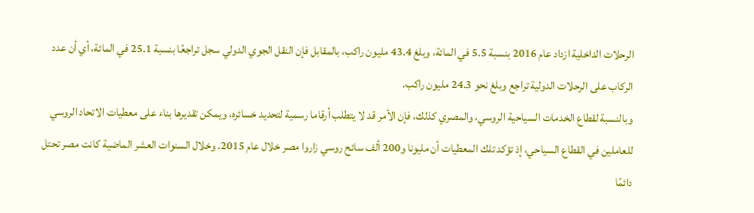الرحلات الداخلية ازداد عام 2016 بنسبة 5.5 في المائة، وبلغ 43.4 مليون راكب، بالمقابل فإن النقل الجوي الدولي سجل تراجعًا بنسبة 25.1 في المائة، أي أن عدد الركاب على الرحلات الدولية تراجع وبلغ نحو 24.3 مليون راكب.
وبالنسبة لقطاع الخدمات السياحية الروسي، والمصري كذلك، فإن الأمر قد لا يتطلب أرقاما رسمية لتحديد خسائره، ويمكن تقديرها بناء على معطيات الاتحاد الروسي للعاملين في القطاع السياحي، إذ تؤكد تلك المعطيات أن مليونا و200 ألف سائح روسي زاروا مصر خلال عام 2015. وخلال السنوات العشر الماضية كانت مصر تحتل دائمًا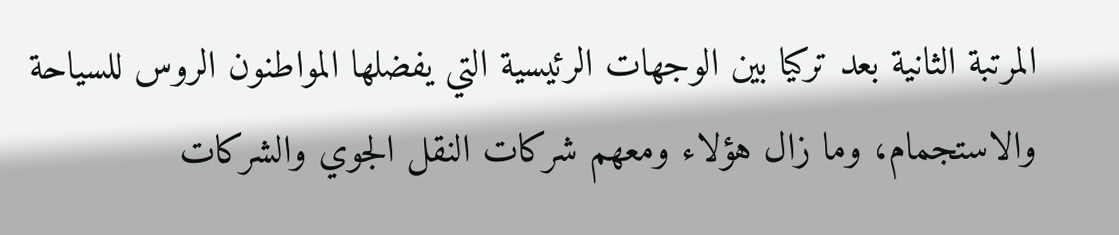المرتبة الثانية بعد تركيا بين الوجهات الرئيسية التي يفضلها المواطنون الروس للسياحة والاستجمام، وما زال هؤلاء ومعهم شركات النقل الجوي والشركات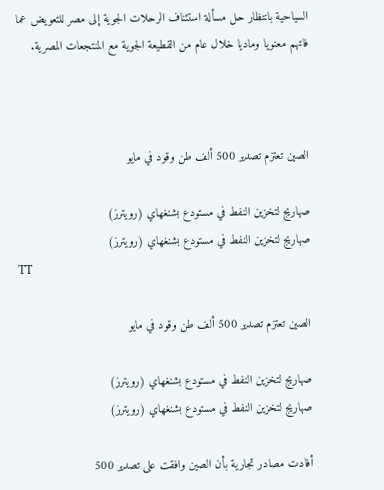السياحية بانتظار حل مسألة استئناف الرحلات الجوية إلى مصر للتعويض عما فاتهم معنويا وماديا خلال عام من القطيعة الجوية مع المنتجعات المصرية.



الصين تعتزم تصدير 500 ألف طن وقود في مايو

صهاريج لتخزين النفط في مستودع بشنغهاي (رويترز)
صهاريج لتخزين النفط في مستودع بشنغهاي (رويترز)
TT

الصين تعتزم تصدير 500 ألف طن وقود في مايو

صهاريج لتخزين النفط في مستودع بشنغهاي (رويترز)
صهاريج لتخزين النفط في مستودع بشنغهاي (رويترز)

أفادت مصادر تجارية بأن الصين وافقت على تصدير 500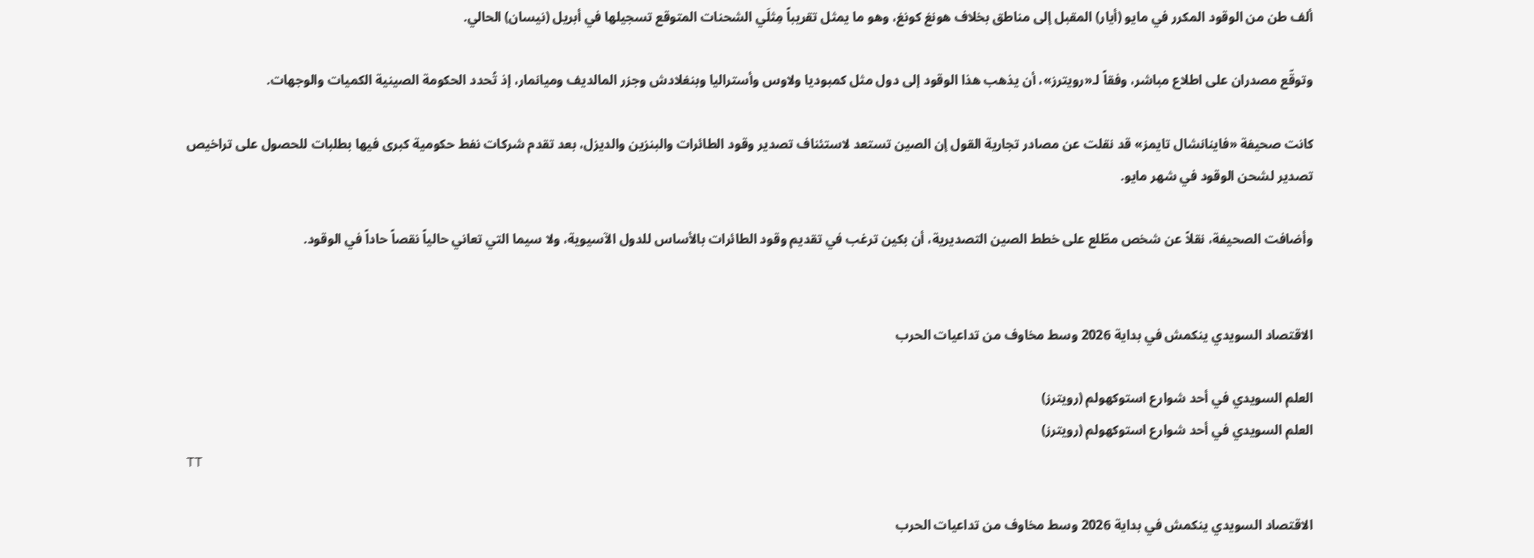ألف طن من الوقود المكرر في مايو (أيار) المقبل إلى مناطق بخلاف هونغ كونغ، وهو ما يمثل تقريباً مِثلَي الشحنات المتوقع تسجيلها في أبريل (نيسان) الحالي.

وتوقّع مصدران على اطلاع مباشر، وفقاً لـ«رويترز»، أن يذهب هذا الوقود إلى دول مثل كمبوديا ولاوس وأستراليا وبنغلادش وجزر المالديف وميانمار، إذ تُحدد الحكومة الصينية الكميات والوجهات.

كانت صحيفة «فاينانشال تايمز» قد نقلت عن مصادر تجارية القول إن الصين تستعد لاستئناف تصدير ‌وقود ‌الطائرات والبنزين ‌والديزل، بعد تقدم شركات نفط حكومية كبرى فيها بطلبات للحصول على تراخيص تصدير لشحن الوقود ‌في ‌شهر مايو.

وأضافت ‌الصحيفة، نقلاً ‌عن شخص مطّلع على خطط الصين التصديرية، ‌أن بكين ترغب في تقديم وقود الطائرات بالأساس للدول الآسيوية، ولا سيما التي تعاني حالياً نقصاً حاداً في الوقود.


الاقتصاد السويدي ينكمش في بداية 2026 وسط مخاوف من تداعيات الحرب

العلم السويدي في أحد شوارع استوكهولم (رويترز)
العلم السويدي في أحد شوارع استوكهولم (رويترز)
TT

الاقتصاد السويدي ينكمش في بداية 2026 وسط مخاوف من تداعيات الحرب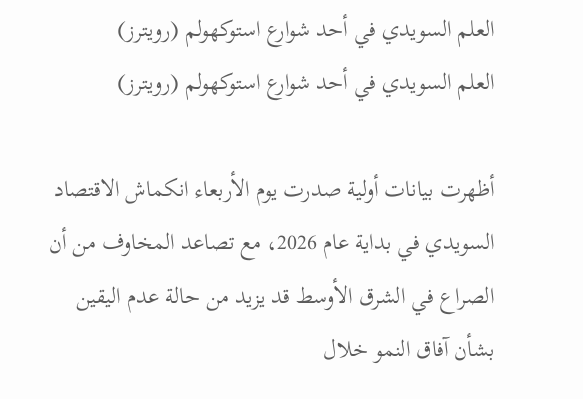العلم السويدي في أحد شوارع استوكهولم (رويترز)
العلم السويدي في أحد شوارع استوكهولم (رويترز)

أظهرت بيانات أولية صدرت يوم الأربعاء انكماش الاقتصاد السويدي في بداية عام 2026، مع تصاعد المخاوف من أن الصراع في الشرق الأوسط قد يزيد من حالة عدم اليقين بشأن آفاق النمو خلال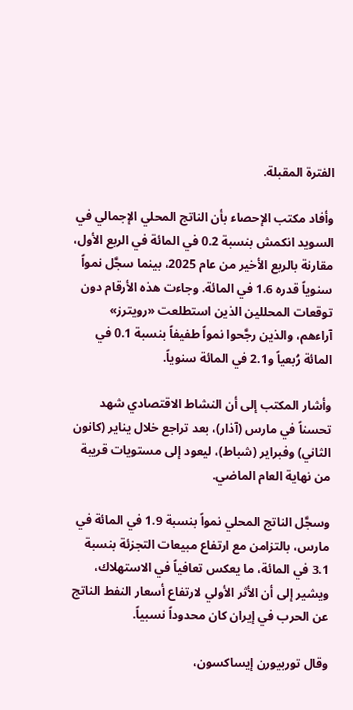الفترة المقبلة.

وأفاد مكتب الإحصاء بأن الناتج المحلي الإجمالي في السويد انكمش بنسبة 0.2 في المائة في الربع الأول، مقارنة بالربع الأخير من عام 2025، بينما سجَّل نمواً سنوياً قدره 1.6 في المائة. وجاءت هذه الأرقام دون توقعات المحللين الذين استطلعت «رويترز» آراءهم، والذين رجَّحوا نمواً طفيفاً بنسبة 0.1 في المائة رُبعياً و2.1 في المائة سنوياً.

وأشار المكتب إلى أن النشاط الاقتصادي شهد تحسناً في مارس (آذار)، بعد تراجع خلال يناير (كانون الثاني) وفبراير (شباط)، ليعود إلى مستويات قريبة من نهاية العام الماضي.

وسجَّل الناتج المحلي نمواً بنسبة 1.9 في المائة في مارس، بالتزامن مع ارتفاع مبيعات التجزئة بنسبة 3.1 في المائة، ما يعكس تعافياً في الاستهلاك، ويشير إلى أن الأثر الأولي لارتفاع أسعار النفط الناتج عن الحرب في إيران كان محدوداً نسبياً.

وقال توربيورن إيساكسون،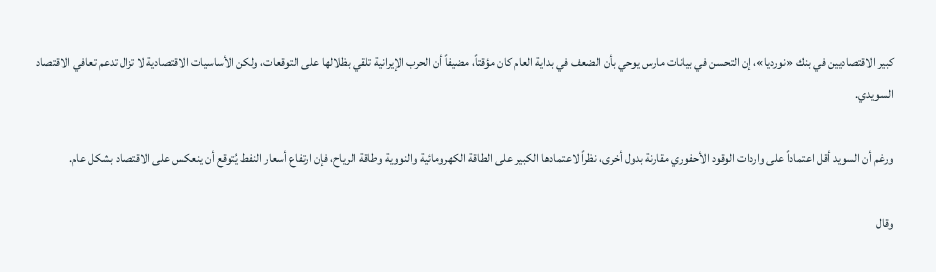كبير الاقتصاديين في بنك «نورديا»، إن التحسن في بيانات مارس يوحي بأن الضعف في بداية العام كان مؤقتاً، مضيفاً أن الحرب الإيرانية تلقي بظلالها على التوقعات، ولكن الأساسيات الاقتصادية لا تزال تدعم تعافي الاقتصاد السويدي.

ورغم أن السويد أقل اعتماداً على واردات الوقود الأحفوري مقارنة بدول أخرى، نظراً لاعتمادها الكبير على الطاقة الكهرومائية والنووية وطاقة الرياح، فإن ارتفاع أسعار النفط يُتوقع أن ينعكس على الاقتصاد بشكل عام.

وقال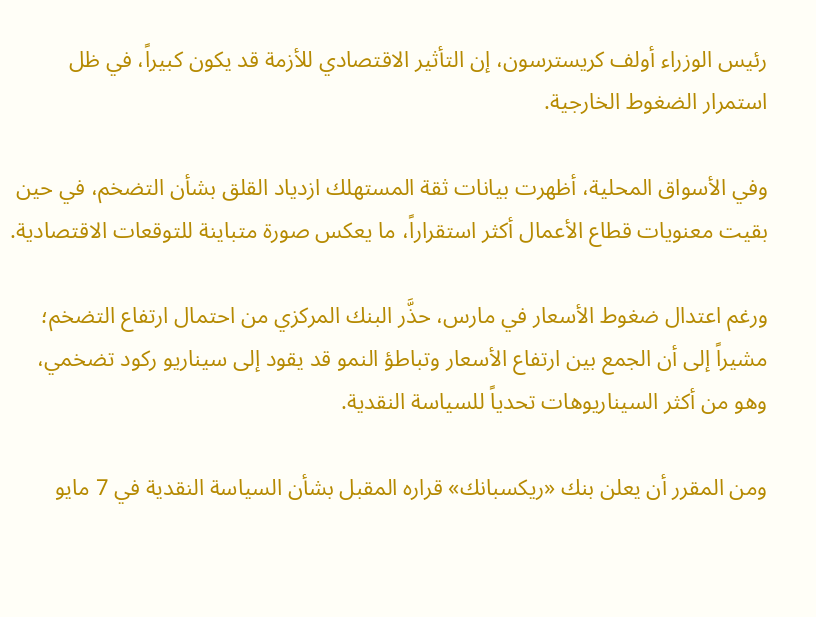رئيس الوزراء أولف كريسترسون، إن التأثير الاقتصادي للأزمة قد يكون كبيراً، في ظل استمرار الضغوط الخارجية.

وفي الأسواق المحلية، أظهرت بيانات ثقة المستهلك ازدياد القلق بشأن التضخم، في حين بقيت معنويات قطاع الأعمال أكثر استقراراً، ما يعكس صورة متباينة للتوقعات الاقتصادية.

ورغم اعتدال ضغوط الأسعار في مارس، حذَّر البنك المركزي من احتمال ارتفاع التضخم؛ مشيراً إلى أن الجمع بين ارتفاع الأسعار وتباطؤ النمو قد يقود إلى سيناريو ركود تضخمي، وهو من أكثر السيناريوهات تحدياً للسياسة النقدية.

ومن المقرر أن يعلن بنك «ريكسبانك» قراره المقبل بشأن السياسة النقدية في 7 مايو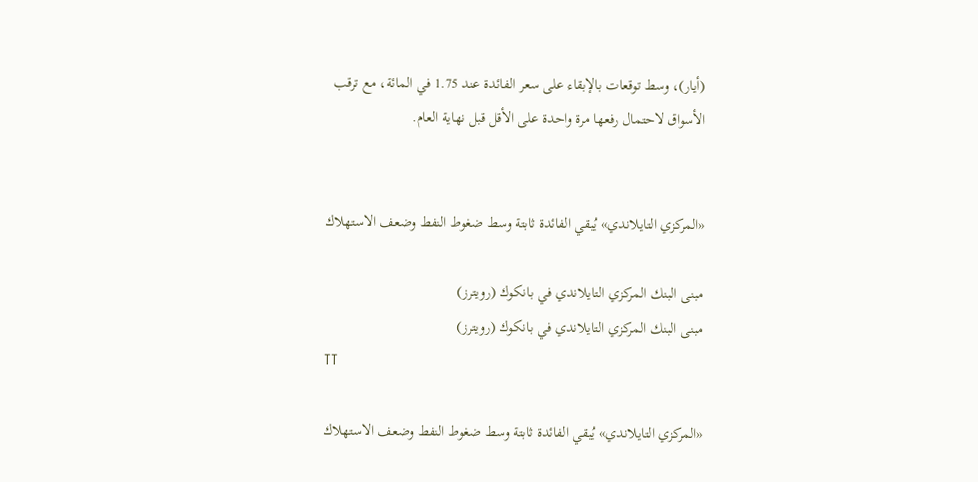(أيار)، وسط توقعات بالإبقاء على سعر الفائدة عند 1.75 في المائة، مع ترقب الأسواق لاحتمال رفعها مرة واحدة على الأقل قبل نهاية العام.


«المركزي التايلاندي» يُبقي الفائدة ثابتة وسط ضغوط النفط وضعف الاستهلاك

مبنى البنك المركزي التايلاندي في بانكوك (رويترز)
مبنى البنك المركزي التايلاندي في بانكوك (رويترز)
TT

«المركزي التايلاندي» يُبقي الفائدة ثابتة وسط ضغوط النفط وضعف الاستهلاك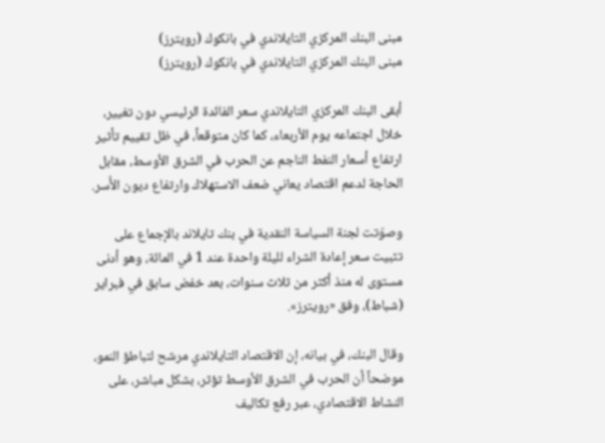مبنى البنك المركزي التايلاندي في بانكوك (رويترز)
مبنى البنك المركزي التايلاندي في بانكوك (رويترز)

أبقى البنك المركزي التايلاندي سعر الفائدة الرئيسي دون تغيير، خلال اجتماعه يوم الأربعاء، كما كان متوقعاً، في ظل تقييم تأثير ارتفاع أسعار النفط الناجم عن الحرب في الشرق الأوسط، مقابل الحاجة لدعم اقتصاد يعاني ضعف الاستهلاك وارتفاع ديون الأُسر.

وصوّتت لجنة السياسة النقدية في بنك تايلاند بالإجماع على تثبيت سعر إعادة الشراء لليلة واحدة عند 1 في المائة، وهو أدنى مستوى له منذ أكثر من ثلاث سنوات، بعد خفض سابق في فبراير (شباط)، وفق «رويترز».

وقال البنك، في بيانه، إن الاقتصاد التايلاندي مرشح لتباطؤ النمو، موضحاً أن الحرب في الشرق الأوسط تؤثر، بشكل مباشر، على النشاط الاقتصادي، عبر رفع تكاليف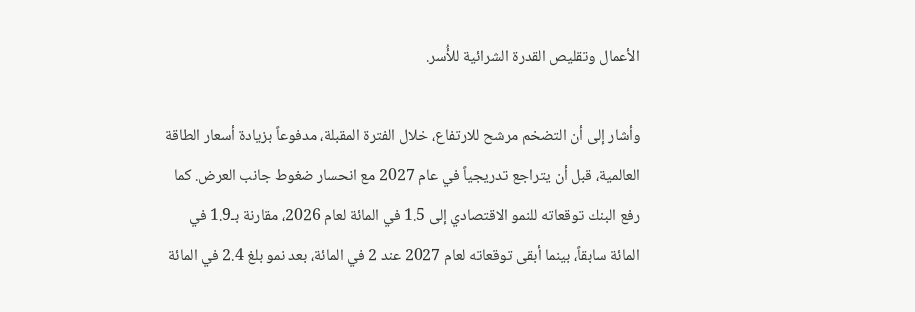الأعمال وتقليص القدرة الشرائية للأُسر.

وأشار إلى أن التضخم مرشح للارتفاع، خلال الفترة المقبلة، مدفوعاً بزيادة أسعار الطاقة العالمية، قبل أن يتراجع تدريجياً في عام 2027 مع انحسار ضغوط جانب العرض. كما رفع البنك توقعاته للنمو الاقتصادي إلى 1.5 في المائة لعام 2026، مقارنة بـ1.9 في المائة سابقاً، بينما أبقى توقعاته لعام 2027 عند 2 في المائة، بعد نمو بلغ 2.4 في المائة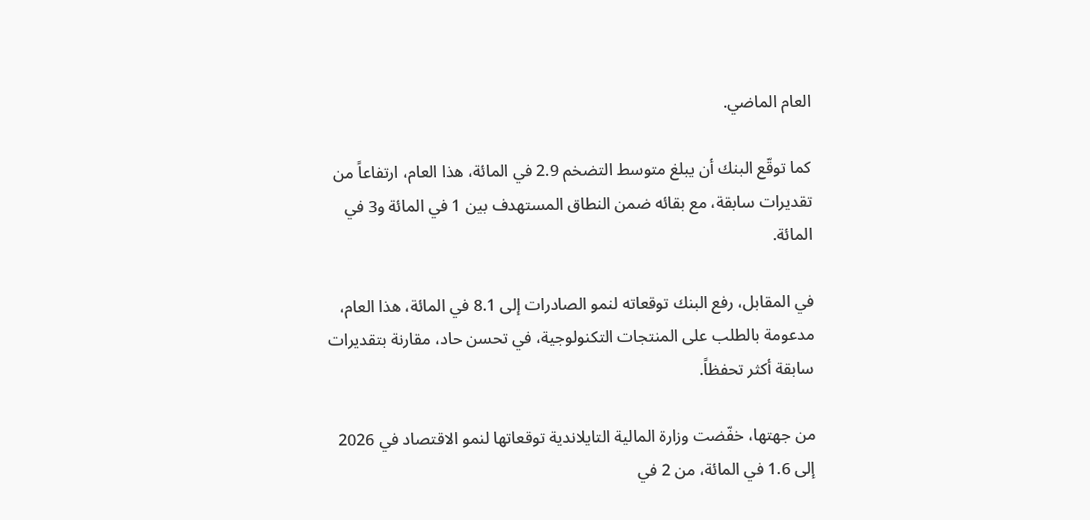العام الماضي.

كما توقّع البنك أن يبلغ متوسط التضخم 2.9 في المائة، هذا العام، ارتفاعاً من تقديرات سابقة، مع بقائه ضمن النطاق المستهدف بين 1 في المائة و3 في المائة.

في المقابل، رفع البنك توقعاته لنمو الصادرات إلى 8.1 في المائة، هذا العام، مدعومة بالطلب على المنتجات التكنولوجية، في تحسن حاد، مقارنة بتقديرات سابقة أكثر تحفظاً.

من جهتها، خفّضت وزارة المالية التايلاندية توقعاتها لنمو الاقتصاد في 2026 إلى 1.6 في المائة، من 2 في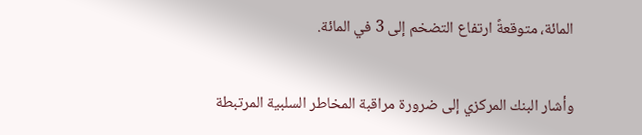المائة، متوقعةً ارتفاع التضخم إلى 3 في المائة.

وأشار البنك المركزي إلى ضرورة مراقبة المخاطر السلبية المرتبطة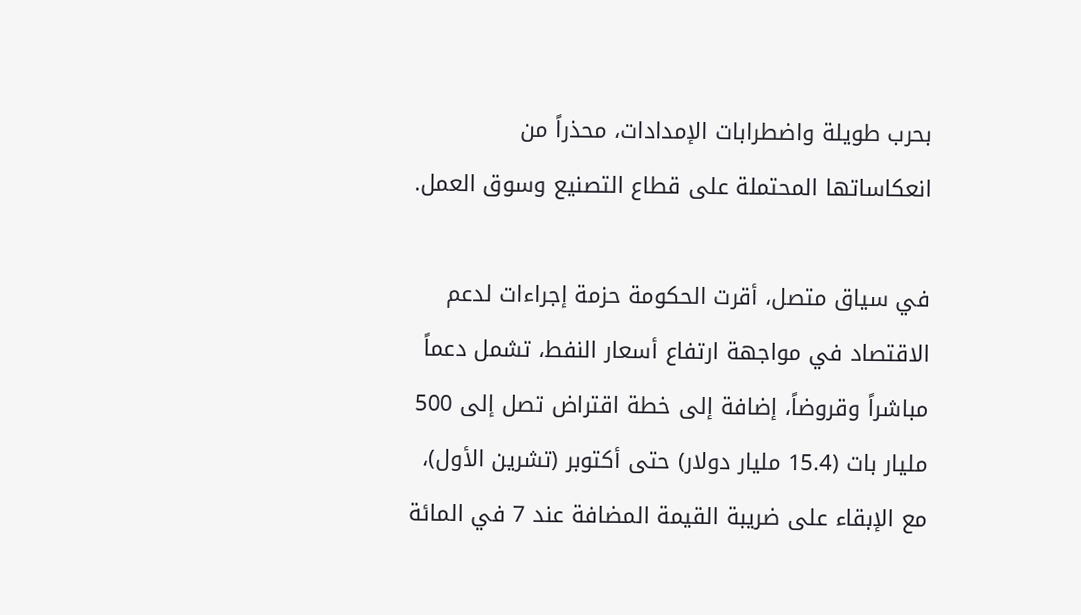بحرب طويلة واضطرابات الإمدادات، محذراً من انعكاساتها المحتملة على قطاع التصنيع وسوق العمل.

في سياق متصل، أقرت الحكومة حزمة إجراءات لدعم الاقتصاد في مواجهة ارتفاع أسعار النفط، تشمل دعماً مباشراً وقروضاً، إضافة إلى خطة اقتراض تصل إلى 500 مليار بات (15.4 مليار دولار) حتى أكتوبر (تشرين الأول)، مع الإبقاء على ضريبة القيمة المضافة عند 7 في المائة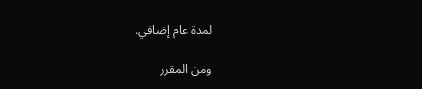لمدة عام إضافي.

ومن المقرر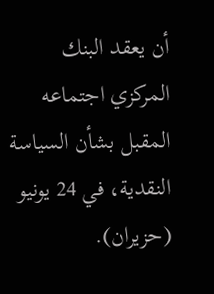أن يعقد البنك المركزي اجتماعه المقبل بشأن السياسة النقدية، في 24 يونيو (حزيران).